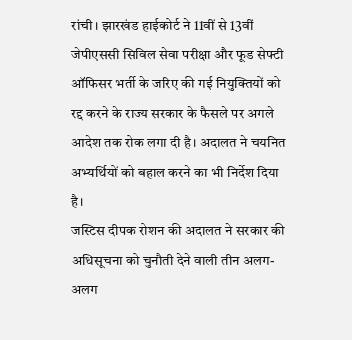रांची। झारखंड हाईकोर्ट ने 11वीं से 13वीं जेपीएससी सिविल सेवा परीक्षा और फूड सेफ्टी ऑफिसर भर्ती के जरिए की गई नियुक्तियों को रद्द करने के राज्य सरकार के फैसले पर अगले आदेश तक रोक लगा दी है। अदालत ने चयनित अभ्यर्थियों को बहाल करने का भी निर्देश दिया है।
जस्टिस दीपक रोशन की अदालत ने सरकार की अधिसूचना को चुनौती देने वाली तीन अलग-अलग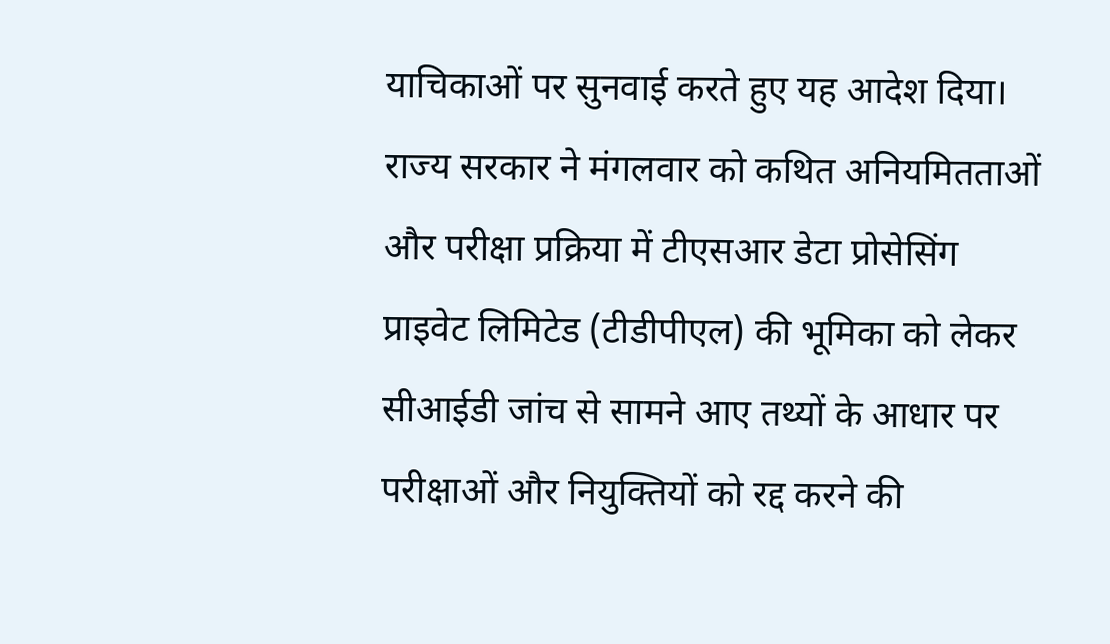याचिकाओं पर सुनवाई करते हुए यह आदेश दिया। राज्य सरकार ने मंगलवार को कथित अनियमितताओं और परीक्षा प्रक्रिया में टीएसआर डेटा प्रोसेसिंग प्राइवेट लिमिटेड (टीडीपीएल) की भूमिका को लेकर सीआईडी जांच से सामने आए तथ्यों के आधार पर परीक्षाओं और नियुक्तियों को रद्द करने की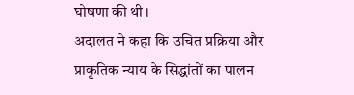घोषणा की थी।
अदालत ने कहा कि उचित प्रक्रिया और प्राकृतिक न्याय के सिद्धांतों का पालन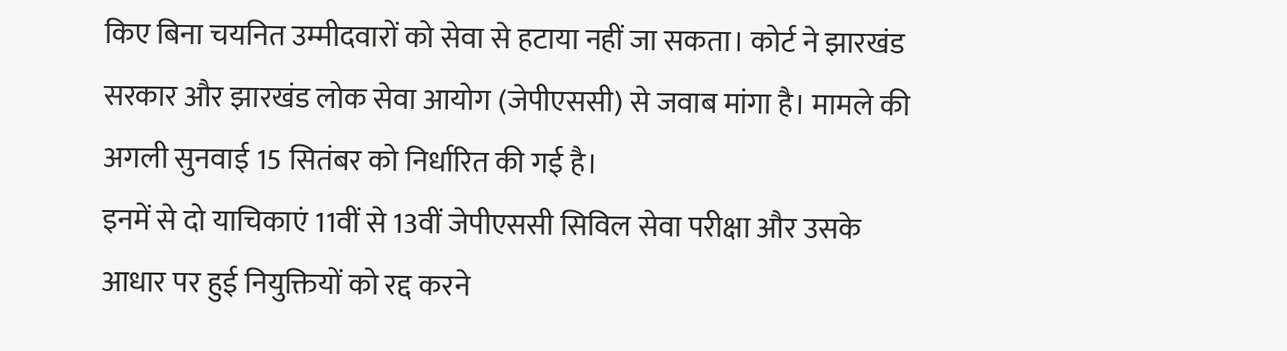किए बिना चयनित उम्मीदवारों को सेवा से हटाया नहीं जा सकता। कोर्ट ने झारखंड सरकार और झारखंड लोक सेवा आयोग (जेपीएससी) से जवाब मांगा है। मामले की अगली सुनवाई 15 सितंबर को निर्धारित की गई है।
इनमें से दो याचिकाएं 11वीं से 13वीं जेपीएससी सिविल सेवा परीक्षा और उसके आधार पर हुई नियुक्तियों को रद्द करने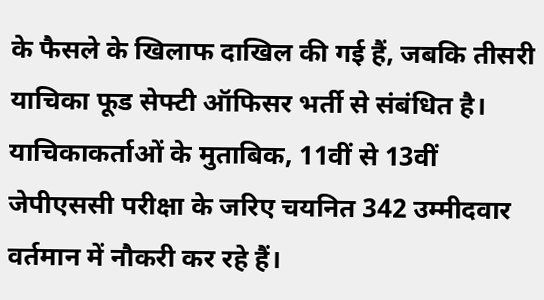के फैसले के खिलाफ दाखिल की गई हैं, जबकि तीसरी याचिका फूड सेफ्टी ऑफिसर भर्ती से संबंधित है।
याचिकाकर्ताओं के मुताबिक, 11वीं से 13वीं जेपीएससी परीक्षा के जरिए चयनित 342 उम्मीदवार वर्तमान में नौकरी कर रहे हैं।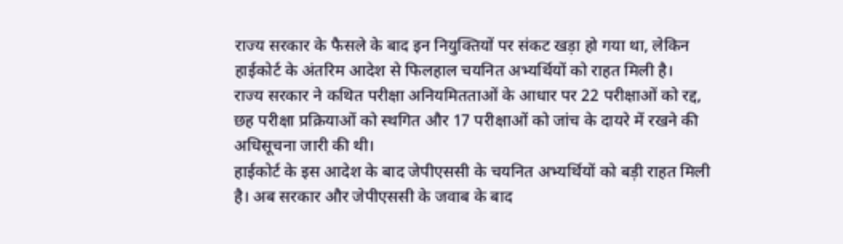राज्य सरकार के फैसले के बाद इन नियुक्तियों पर संकट खड़ा हो गया था, लेकिन हाईकोर्ट के अंतरिम आदेश से फिलहाल चयनित अभ्यर्थियों को राहत मिली है।
राज्य सरकार ने कथित परीक्षा अनियमितताओं के आधार पर 22 परीक्षाओं को रद्द, छह परीक्षा प्रक्रियाओं को स्थगित और 17 परीक्षाओं को जांच के दायरे में रखने की अधिसूचना जारी की थी।
हाईकोर्ट के इस आदेश के बाद जेपीएससी के चयनित अभ्यर्थियों को बड़ी राहत मिली है। अब सरकार और जेपीएससी के जवाब के बाद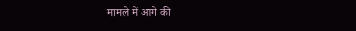मामले में आगे की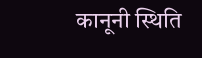कानूनी स्थिति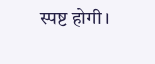स्पष्ट होगी।